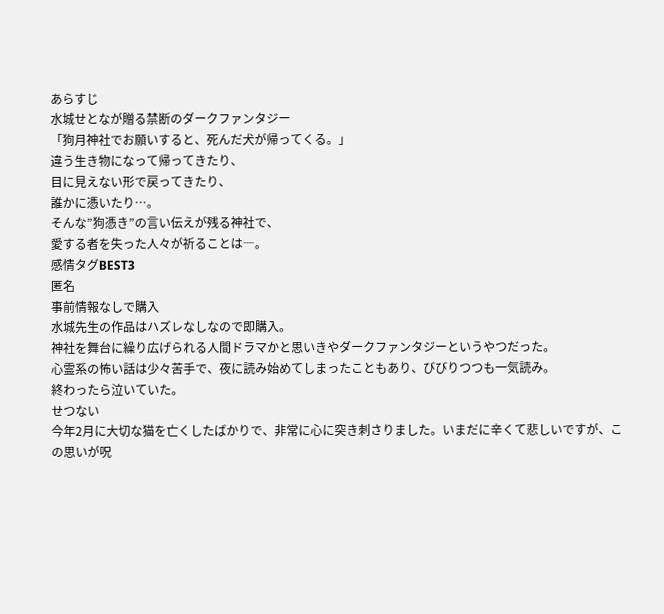あらすじ
水城せとなが贈る禁断のダークファンタジー
「狗月神社でお願いすると、死んだ犬が帰ってくる。」
違う生き物になって帰ってきたり、
目に見えない形で戻ってきたり、
誰かに憑いたり…。
そんな”狗憑き”の言い伝えが残る神社で、
愛する者を失った人々が祈ることは―。
感情タグBEST3
匿名
事前情報なしで購入
水城先生の作品はハズレなしなので即購入。
神社を舞台に繰り広げられる人間ドラマかと思いきやダークファンタジーというやつだった。
心霊系の怖い話は少々苦手で、夜に読み始めてしまったこともあり、びびりつつも一気読み。
終わったら泣いていた。
せつない
今年2月に大切な猫を亡くしたばかりで、非常に心に突き刺さりました。いまだに辛くて悲しいですが、この思いが呪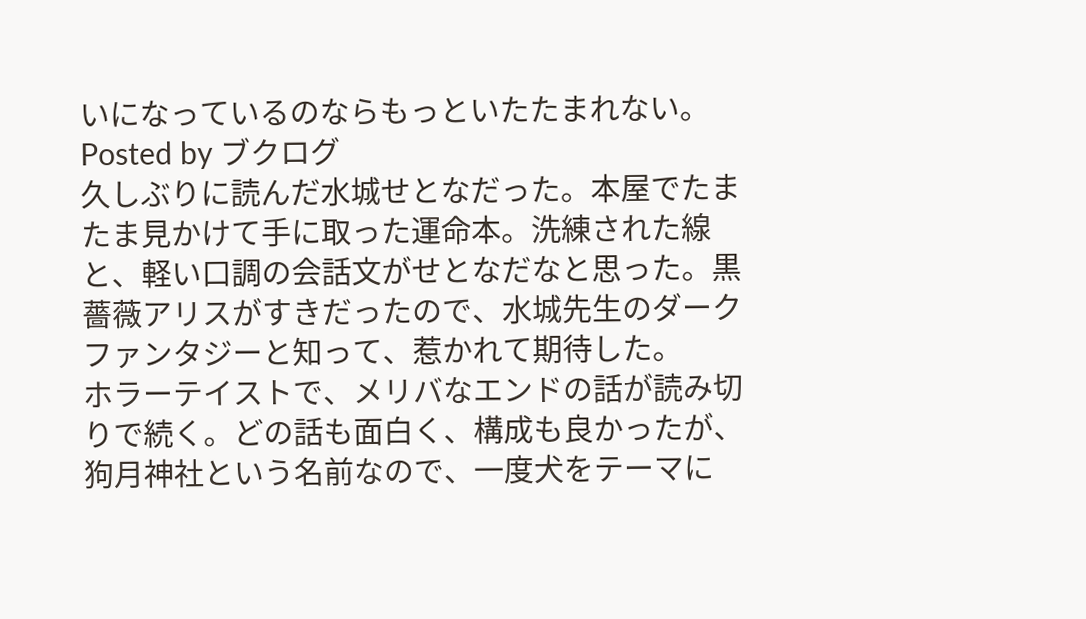いになっているのならもっといたたまれない。
Posted by ブクログ
久しぶりに読んだ水城せとなだった。本屋でたまたま見かけて手に取った運命本。洗練された線と、軽い口調の会話文がせとなだなと思った。黒薔薇アリスがすきだったので、水城先生のダークファンタジーと知って、惹かれて期待した。
ホラーテイストで、メリバなエンドの話が読み切りで続く。どの話も面白く、構成も良かったが、狗月神社という名前なので、一度犬をテーマに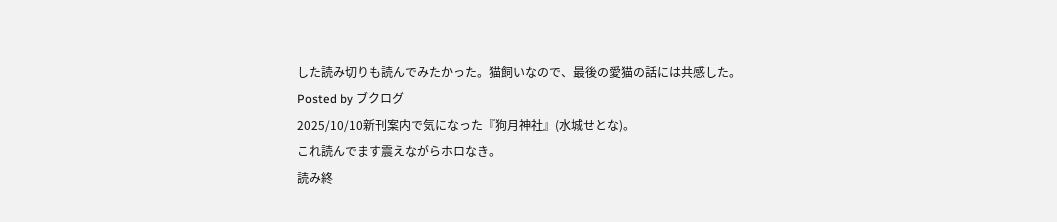した読み切りも読んでみたかった。猫飼いなので、最後の愛猫の話には共感した。
Posted by ブクログ
2025/10/10新刊案内で気になった『狗月神社』(水城せとな)。
これ読んでます震えながらホロなき。
読み終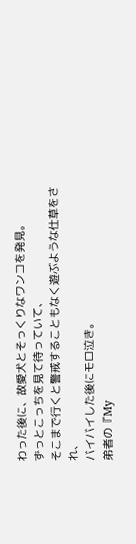わった後に、故愛犬とそっくりなワンコを発見。
ずっとこっちを見て待っていて、
そこまで行くと警戒することもなく遊ぶような仕草をされ、
バイバイした後にモロ泣き。
弟者の『My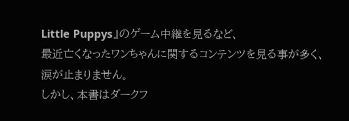Little Puppys』のゲーム中継を見るなど、
最近亡くなったワンちゃんに関するコンテンツを見る事が多く、
涙が止まりません。
しかし、本書はダークフ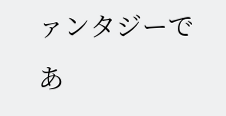ァンタジーであ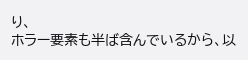り、
ホラー要素も半ば含んでいるから、以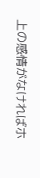上の感情がなければホ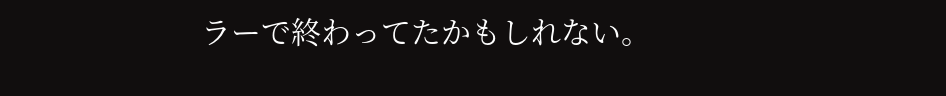ラーで終わってたかもしれない。